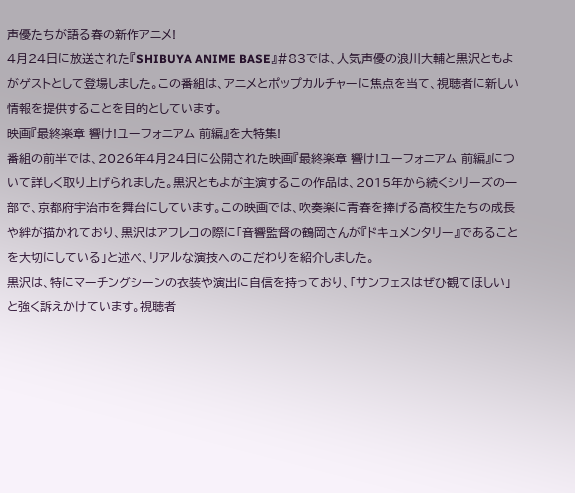声優たちが語る春の新作アニメ!
4月24日に放送された『SHIBUYA ANIME BASE』#83では、人気声優の浪川大輔と黒沢ともよがゲストとして登場しました。この番組は、アニメとポップカルチャーに焦点を当て、視聴者に新しい情報を提供することを目的としています。
映画『最終楽章 響け!ユーフォニアム 前編』を大特集!
番組の前半では、2026年4月24日に公開された映画『最終楽章 響け!ユーフォニアム 前編』について詳しく取り上げられました。黒沢ともよが主演するこの作品は、2015年から続くシリーズの一部で、京都府宇治市を舞台にしています。この映画では、吹奏楽に青春を捧げる高校生たちの成長や絆が描かれており、黒沢はアフレコの際に「音響監督の鶴岡さんが『ドキュメンタリー』であることを大切にしている」と述べ、リアルな演技へのこだわりを紹介しました。
黒沢は、特にマーチングシーンの衣装や演出に自信を持っており、「サンフェスはぜひ観てほしい」と強く訴えかけています。視聴者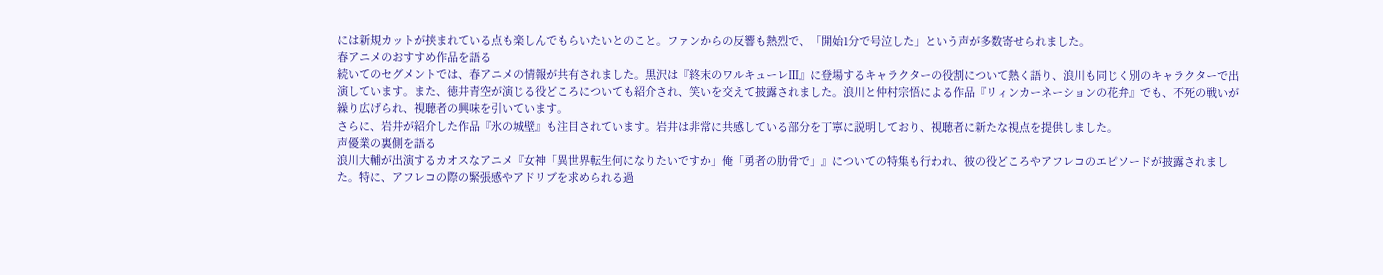には新規カットが挟まれている点も楽しんでもらいたいとのこと。ファンからの反響も熱烈で、「開始1分で号泣した」という声が多数寄せられました。
春アニメのおすすめ作品を語る
続いてのセグメントでは、春アニメの情報が共有されました。黒沢は『終末のワルキューレⅢ』に登場するキャラクターの役割について熱く語り、浪川も同じく別のキャラクターで出演しています。また、徳井青空が演じる役どころについても紹介され、笑いを交えて披露されました。浪川と仲村宗悟による作品『リィンカーネーションの花弁』でも、不死の戦いが繰り広げられ、視聴者の興味を引いています。
さらに、岩井が紹介した作品『氷の城壁』も注目されています。岩井は非常に共感している部分を丁寧に説明しており、視聴者に新たな視点を提供しました。
声優業の裏側を語る
浪川大輔が出演するカオスなアニメ『女神「異世界転生何になりたいですか」俺「勇者の肋骨で」』についての特集も行われ、彼の役どころやアフレコのエピソードが披露されました。特に、アフレコの際の緊張感やアドリブを求められる過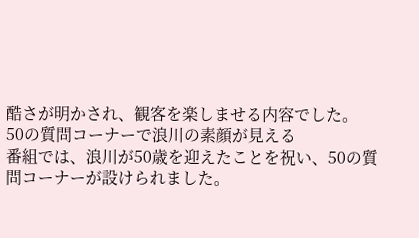酷さが明かされ、観客を楽しませる内容でした。
50の質問コーナーで浪川の素顔が見える
番組では、浪川が50歳を迎えたことを祝い、50の質問コーナーが設けられました。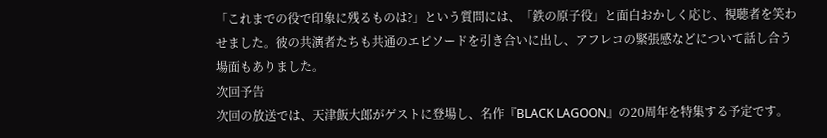「これまでの役で印象に残るものは?」という質問には、「鉄の原子役」と面白おかしく応じ、視聴者を笑わせました。彼の共演者たちも共通のエピソードを引き合いに出し、アフレコの緊張感などについて話し合う場面もありました。
次回予告
次回の放送では、天津飯大郎がゲストに登場し、名作『BLACK LAGOON』の20周年を特集する予定です。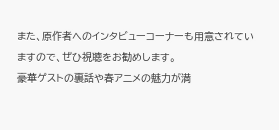また、原作者へのインタビューコーナーも用意されていますので、ぜひ視聴をお勧めします。
豪華ゲストの裏話や春アニメの魅力が満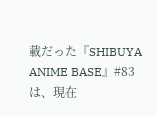載だった『SHIBUYA ANIME BASE』#83は、現在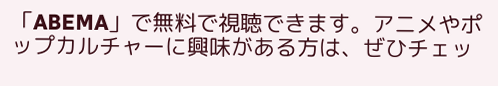「ABEMA」で無料で視聴できます。アニメやポップカルチャーに興味がある方は、ぜひチェッ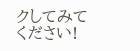クしてみてください!